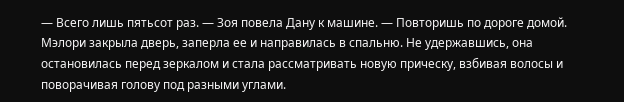— Всего лишь пятьсот раз. — Зоя повела Дану к машине. — Повторишь по дороге домой.
Мэлори закрыла дверь, заперла ее и направилась в спальню. Не удержавшись, она остановилась перед зеркалом и стала рассматривать новую прическу, взбивая волосы и поворачивая голову под разными углами.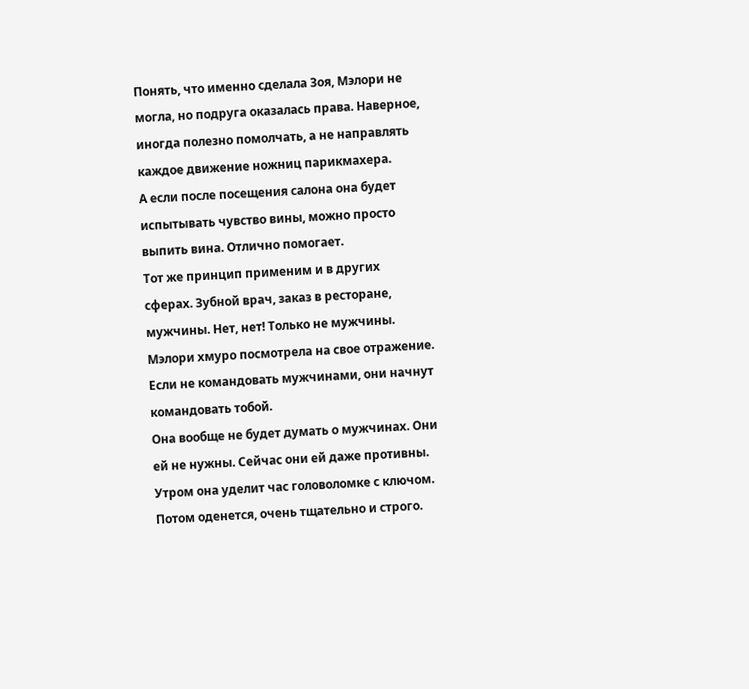Понять, что именно сделала Зоя, Мэлори не могла, но подруга оказалась права. Наверное, иногда полезно помолчать, а не направлять каждое движение ножниц парикмахера.
А если после посещения салона она будет испытывать чувство вины, можно просто выпить вина. Отлично помогает.
Тот же принцип применим и в других сферах. Зубной врач, заказ в ресторане, мужчины. Нет, нет! Только не мужчины. Мэлори хмуро посмотрела на свое отражение. Если не командовать мужчинами, они начнут командовать тобой.
Она вообще не будет думать о мужчинах. Они ей не нужны. Сейчас они ей даже противны.
Утром она уделит час головоломке с ключом. Потом оденется, очень тщательно и строго.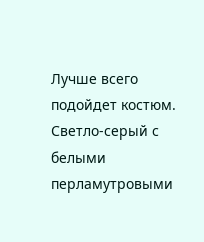Лучше всего подойдет костюм. Светло-серый с белыми перламутровыми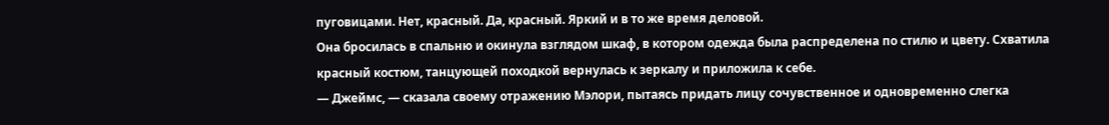пуговицами. Нет, красный. Да, красный. Яркий и в то же время деловой.
Она бросилась в спальню и окинула взглядом шкаф, в котором одежда была распределена по стилю и цвету. Схватила красный костюм, танцующей походкой вернулась к зеркалу и приложила к себе.
— Джеймс, — сказала своему отражению Мэлори, пытаясь придать лицу сочувственное и одновременно слегка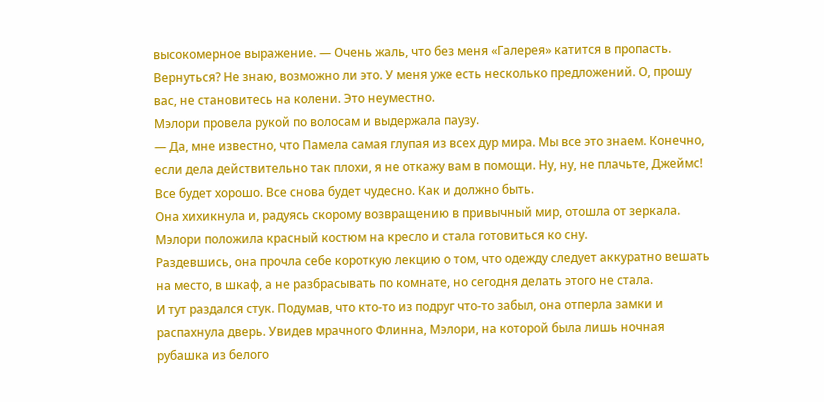высокомерное выражение. — Очень жаль, что без меня «Галерея» катится в пропасть. Вернуться? Не знаю, возможно ли это. У меня уже есть несколько предложений. О, прошу вас, не становитесь на колени. Это неуместно.
Мэлори провела рукой по волосам и выдержала паузу.
— Да, мне известно, что Памела самая глупая из всех дур мира. Мы все это знаем. Конечно, если дела действительно так плохи, я не откажу вам в помощи. Ну, ну, не плачьте, Джеймс! Все будет хорошо. Все снова будет чудесно. Как и должно быть.
Она хихикнула и, радуясь скорому возвращению в привычный мир, отошла от зеркала. Мэлори положила красный костюм на кресло и стала готовиться ко сну.
Раздевшись, она прочла себе короткую лекцию о том, что одежду следует аккуратно вешать на место, в шкаф, а не разбрасывать по комнате, но сегодня делать этого не стала.
И тут раздался стук. Подумав, что кто-то из подруг что-то забыл, она отперла замки и распахнула дверь. Увидев мрачного Флинна, Мэлори, на которой была лишь ночная рубашка из белого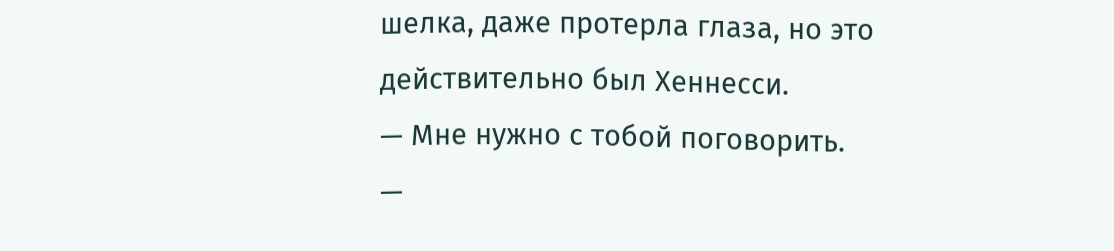шелка, даже протерла глаза, но это действительно был Хеннесси.
— Мне нужно с тобой поговорить.
—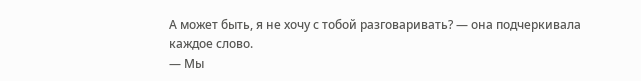А может быть, я не хочу с тобой разговаривать? — она подчеркивала каждое слово.
— Мы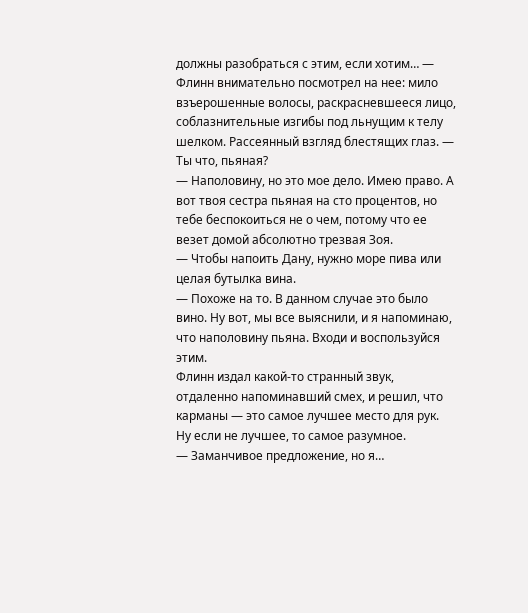должны разобраться с этим, если хотим… — Флинн внимательно посмотрел на нее: мило взъерошенные волосы, раскрасневшееся лицо, соблазнительные изгибы под льнущим к телу шелком. Рассеянный взгляд блестящих глаз. — Ты что, пьяная?
— Наполовину, но это мое дело. Имею право. А вот твоя сестра пьяная на сто процентов, но тебе беспокоиться не о чем, потому что ее везет домой абсолютно трезвая Зоя.
— Чтобы напоить Дану, нужно море пива или целая бутылка вина.
— Похоже на то. В данном случае это было вино. Ну вот, мы все выяснили, и я напоминаю, что наполовину пьяна. Входи и воспользуйся этим.
Флинн издал какой-то странный звук, отдаленно напоминавший смех, и решил, что карманы — это самое лучшее место для рук. Ну если не лучшее, то самое разумное.
— Заманчивое предложение, но я…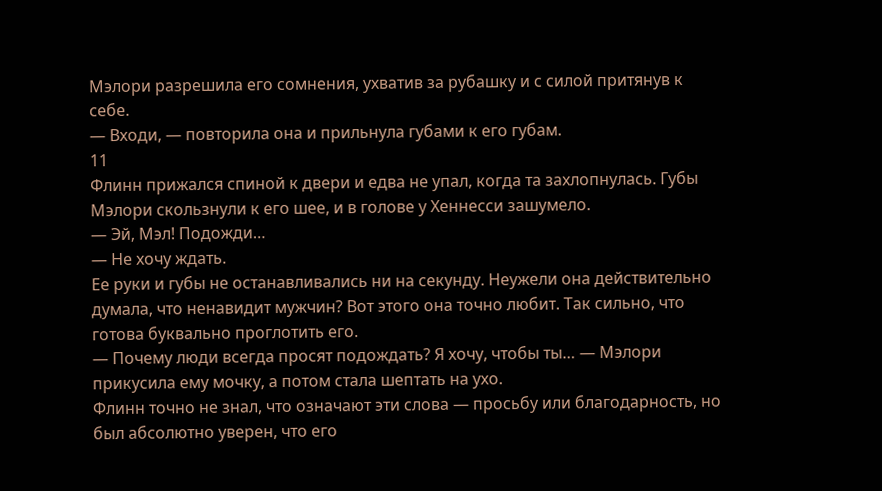Мэлори разрешила его сомнения, ухватив за рубашку и с силой притянув к себе.
— Входи, — повторила она и прильнула губами к его губам.
11
Флинн прижался спиной к двери и едва не упал, когда та захлопнулась. Губы Мэлори скользнули к его шее, и в голове у Хеннесси зашумело.
— Эй, Мэл! Подожди…
— Не хочу ждать.
Ее руки и губы не останавливались ни на секунду. Неужели она действительно думала, что ненавидит мужчин? Вот этого она точно любит. Так сильно, что готова буквально проглотить его.
— Почему люди всегда просят подождать? Я хочу, чтобы ты… — Мэлори прикусила ему мочку, а потом стала шептать на ухо.
Флинн точно не знал, что означают эти слова — просьбу или благодарность, но был абсолютно уверен, что его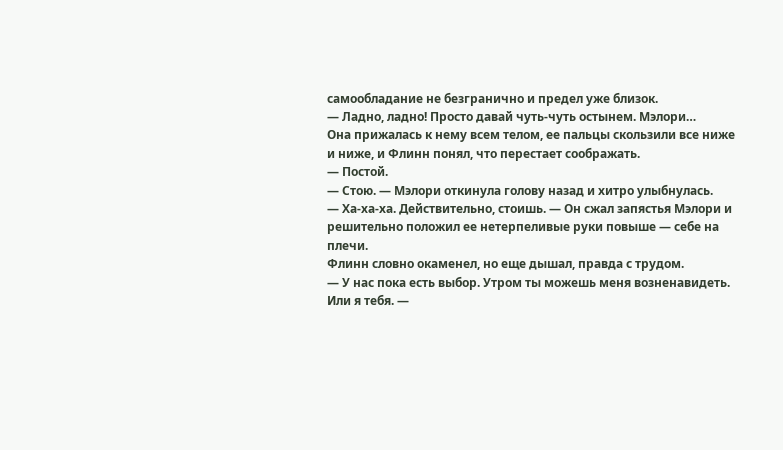самообладание не безгранично и предел уже близок.
— Ладно, ладно! Просто давай чуть-чуть остынем. Мэлори…
Она прижалась к нему всем телом, ее пальцы скользили все ниже и ниже, и Флинн понял, что перестает соображать.
— Постой.
— Стою. — Мэлори откинула голову назад и хитро улыбнулась.
— Ха-ха-ха. Действительно, стоишь. — Он сжал запястья Мэлори и решительно положил ее нетерпеливые руки повыше — себе на плечи.
Флинн словно окаменел, но еще дышал, правда с трудом.
— У нас пока есть выбор. Утром ты можешь меня возненавидеть. Или я тебя. —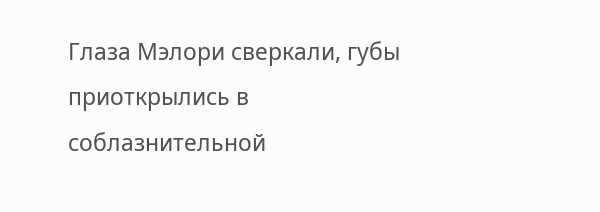Глаза Мэлори сверкали, губы приоткрылись в соблазнительной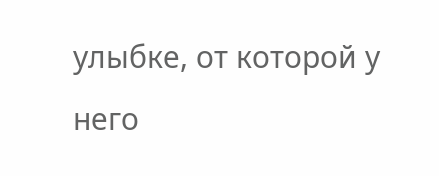улыбке, от которой у него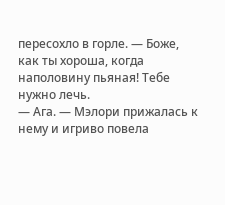пересохло в горле. — Боже, как ты хороша, когда наполовину пьяная! Тебе нужно лечь.
— Ага. — Мэлори прижалась к нему и игриво повела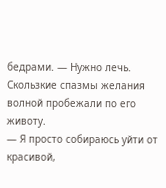бедрами. — Нужно лечь.
Скользкие спазмы желания волной пробежали по его животу.
— Я просто собираюсь уйти от красивой,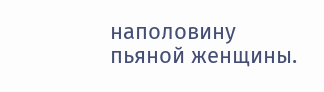наполовину пьяной женщины.